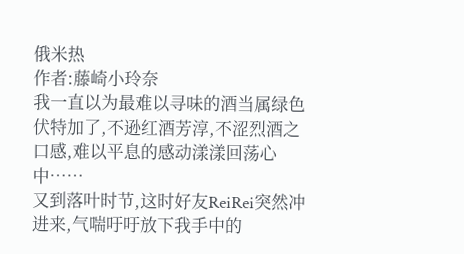俄米热
作者:藤崎小玲奈
我一直以为最难以寻味的酒当属绿色伏特加了,不逊红酒芳淳,不涩烈酒之
口感,难以平息的感动漾漾回荡心中……
又到落叶时节,这时好友ReiRei突然冲进来,气喘吁吁放下我手中的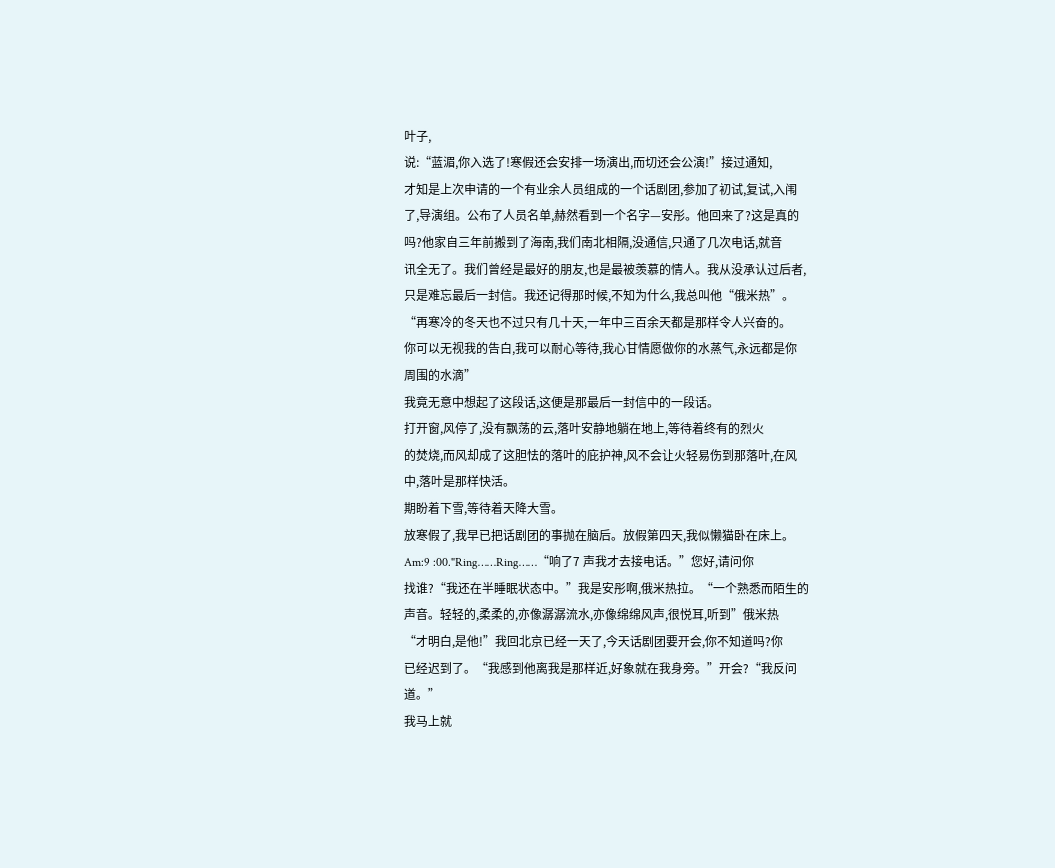叶子,
说:“蓝湄,你入选了!寒假还会安排一场演出,而切还会公演!”接过通知,
才知是上次申请的一个有业余人员组成的一个话剧团,参加了初试,复试,入闱
了,导演组。公布了人员名单,赫然看到一个名字—安彤。他回来了?这是真的
吗?他家自三年前搬到了海南,我们南北相隔,没通信,只通了几次电话,就音
讯全无了。我们曾经是最好的朋友,也是最被羡慕的情人。我从没承认过后者,
只是难忘最后一封信。我还记得那时候,不知为什么,我总叫他“俄米热”。
“再寒冷的冬天也不过只有几十天,一年中三百余天都是那样令人兴奋的。
你可以无视我的告白,我可以耐心等待,我心甘情愿做你的水蒸气,永远都是你
周围的水滴”
我竟无意中想起了这段话,这便是那最后一封信中的一段话。
打开窗,风停了,没有飘荡的云,落叶安静地躺在地上,等待着终有的烈火
的焚烧,而风却成了这胆怯的落叶的庇护神,风不会让火轻易伤到那落叶,在风
中,落叶是那样快活。
期盼着下雪,等待着天降大雪。
放寒假了,我早已把话剧团的事抛在脑后。放假第四天,我似懒猫卧在床上。
Am:9 :00."Ring……Ring……“响了7 声我才去接电话。”您好,请问你
找谁?“我还在半睡眠状态中。”我是安彤啊,俄米热拉。“一个熟悉而陌生的
声音。轻轻的,柔柔的,亦像潺潺流水,亦像绵绵风声,很悦耳,听到”俄米热
“才明白,是他!”我回北京已经一天了,今天话剧团要开会,你不知道吗?你
已经迟到了。“我感到他离我是那样近,好象就在我身旁。”开会?“我反问道。”
我马上就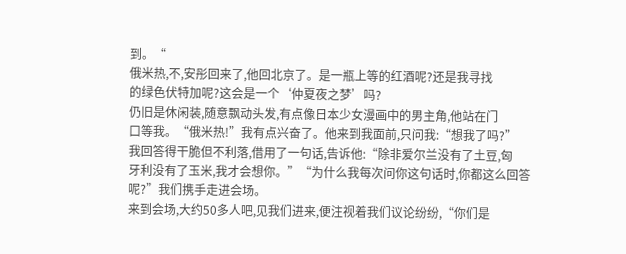到。“
俄米热,不,安彤回来了,他回北京了。是一瓶上等的红酒呢?还是我寻找
的绿色伏特加呢?这会是一个‘仲夏夜之梦’吗?
仍旧是休闲装,随意飘动头发,有点像日本少女漫画中的男主角,他站在门
口等我。“俄米热!”我有点兴奋了。他来到我面前,只问我:“想我了吗?”
我回答得干脆但不利落,借用了一句话,告诉他:“除非爱尔兰没有了土豆,匈
牙利没有了玉米,我才会想你。”“为什么我每次问你这句话时,你都这么回答
呢?”我们携手走进会场。
来到会场,大约50多人吧,见我们进来,便注视着我们议论纷纷,“你们是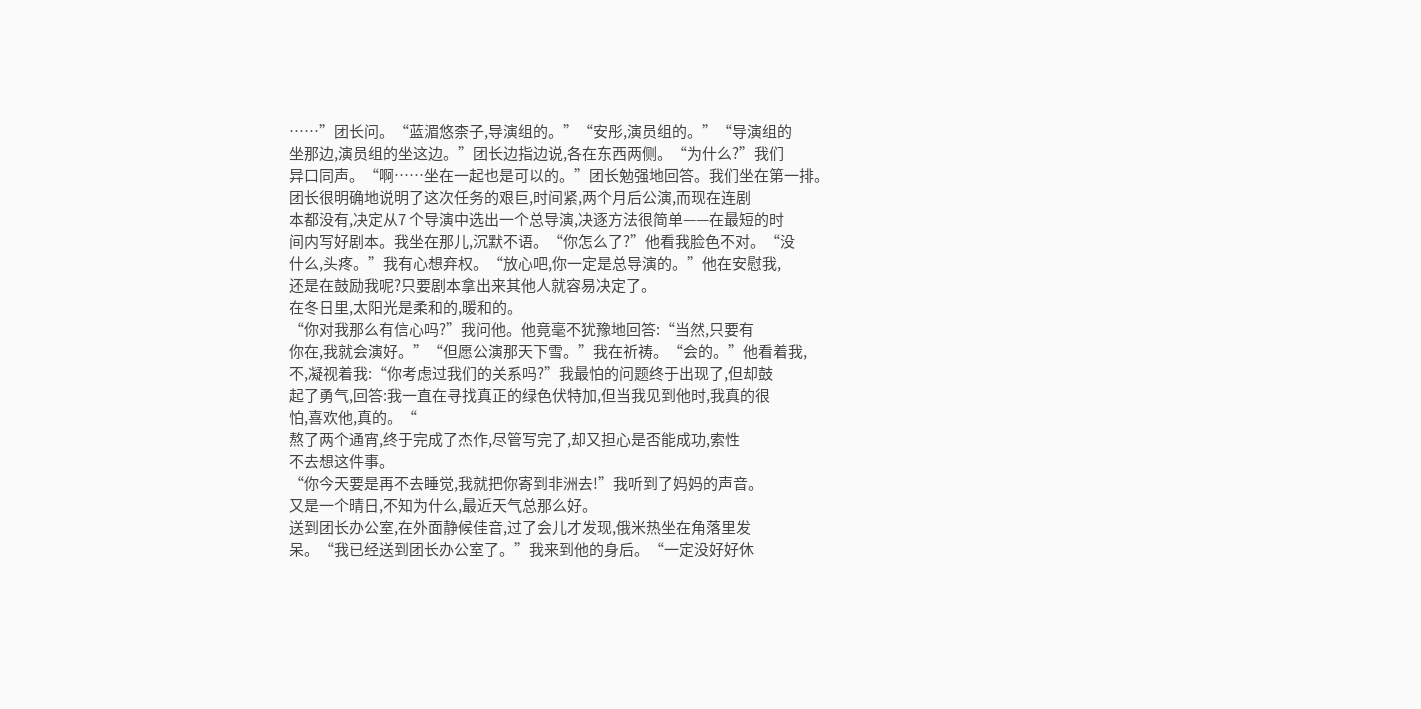……”团长问。“蓝湄悠柰子,导演组的。”“安彤,演员组的。”“导演组的
坐那边,演员组的坐这边。”团长边指边说,各在东西两侧。“为什么?”我们
异口同声。“啊……坐在一起也是可以的。”团长勉强地回答。我们坐在第一排。
团长很明确地说明了这次任务的艰巨,时间紧,两个月后公演,而现在连剧
本都没有,决定从7 个导演中选出一个总导演,决逐方法很简单——在最短的时
间内写好剧本。我坐在那儿,沉默不语。“你怎么了?”他看我脸色不对。“没
什么,头疼。”我有心想弃权。“放心吧,你一定是总导演的。”他在安慰我,
还是在鼓励我呢?只要剧本拿出来其他人就容易决定了。
在冬日里,太阳光是柔和的,暖和的。
“你对我那么有信心吗?”我问他。他竟毫不犹豫地回答:“当然,只要有
你在,我就会演好。”“但愿公演那天下雪。”我在祈祷。“会的。”他看着我,
不,凝视着我:“你考虑过我们的关系吗?”我最怕的问题终于出现了,但却鼓
起了勇气,回答:我一直在寻找真正的绿色伏特加,但当我见到他时,我真的很
怕,喜欢他,真的。“
熬了两个通宵,终于完成了杰作,尽管写完了,却又担心是否能成功,索性
不去想这件事。
“你今天要是再不去睡觉,我就把你寄到非洲去!”我听到了妈妈的声音。
又是一个晴日,不知为什么,最近天气总那么好。
送到团长办公室,在外面静候佳音,过了会儿才发现,俄米热坐在角落里发
呆。“我已经送到团长办公室了。”我来到他的身后。“一定没好好休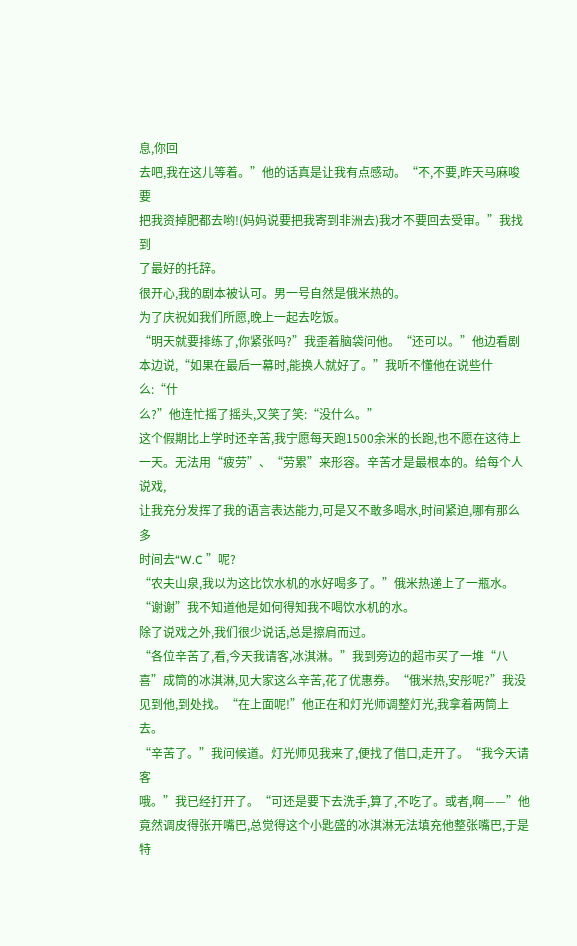息,你回
去吧,我在这儿等着。”他的话真是让我有点感动。“不,不要,昨天马麻唆要
把我资掉肥都去哟!(妈妈说要把我寄到非洲去)我才不要回去受审。”我找到
了最好的托辞。
很开心,我的剧本被认可。男一号自然是俄米热的。
为了庆祝如我们所愿,晚上一起去吃饭。
“明天就要排练了,你紧张吗?”我歪着脑袋问他。“还可以。”他边看剧
本边说,“如果在最后一幕时,能换人就好了。”我听不懂他在说些什么:“什
么?”他连忙摇了摇头,又笑了笑:“没什么。”
这个假期比上学时还辛苦,我宁愿每天跑1500余米的长跑,也不愿在这待上
一天。无法用“疲劳”、“劳累”来形容。辛苦才是最根本的。给每个人说戏,
让我充分发挥了我的语言表达能力,可是又不敢多喝水,时间紧迫,哪有那么多
时间去“W.C ”呢?
“农夫山泉,我以为这比饮水机的水好喝多了。”俄米热递上了一瓶水。
“谢谢”我不知道他是如何得知我不喝饮水机的水。
除了说戏之外,我们很少说话,总是擦肩而过。
“各位辛苦了,看,今天我请客,冰淇淋。”我到旁边的超市买了一堆“八
喜”成筒的冰淇淋,见大家这么辛苦,花了优惠券。“俄米热,安彤呢?”我没
见到他,到处找。“在上面呢!”他正在和灯光师调整灯光,我拿着两筒上去。
“辛苦了。”我问候道。灯光师见我来了,便找了借口,走开了。“我今天请客
哦。”我已经打开了。“可还是要下去洗手,算了,不吃了。或者,啊——”他
竟然调皮得张开嘴巴,总觉得这个小匙盛的冰淇淋无法填充他整张嘴巴,于是特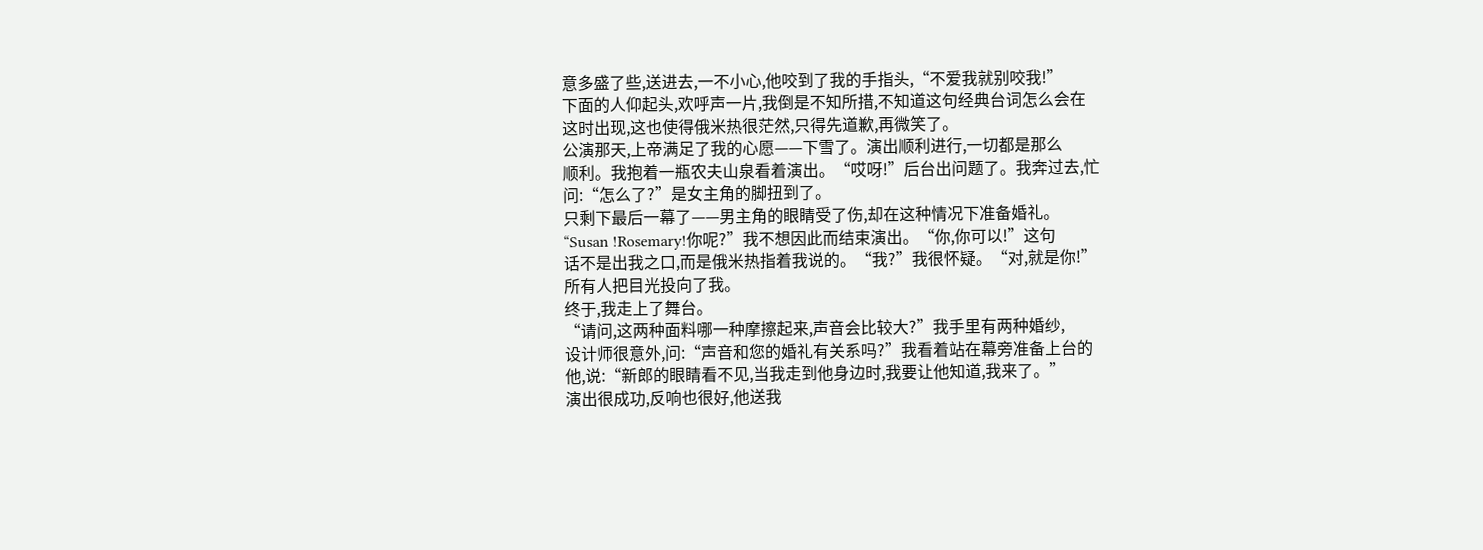意多盛了些,送进去,一不小心,他咬到了我的手指头,“不爱我就别咬我!”
下面的人仰起头,欢呼声一片,我倒是不知所措,不知道这句经典台词怎么会在
这时出现,这也使得俄米热很茫然,只得先道歉,再微笑了。
公演那天,上帝满足了我的心愿——下雪了。演出顺利进行,一切都是那么
顺利。我抱着一瓶农夫山泉看着演出。“哎呀!”后台出问题了。我奔过去,忙
问:“怎么了?”是女主角的脚扭到了。
只剩下最后一幕了——男主角的眼睛受了伤,却在这种情况下准备婚礼。
“Susan !Rosemary!你呢?”我不想因此而结束演出。“你,你可以!”这句
话不是出我之口,而是俄米热指着我说的。“我?”我很怀疑。“对,就是你!”
所有人把目光投向了我。
终于,我走上了舞台。
“请问,这两种面料哪一种摩擦起来,声音会比较大?”我手里有两种婚纱,
设计师很意外,问:“声音和您的婚礼有关系吗?”我看着站在幕旁准备上台的
他,说:“新郎的眼睛看不见,当我走到他身边时,我要让他知道,我来了。”
演出很成功,反响也很好,他送我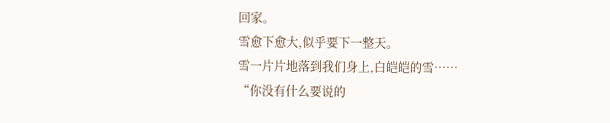回家。
雪愈下愈大,似乎要下一整天。
雪一片片地落到我们身上,白皑皑的雪……
“你没有什么要说的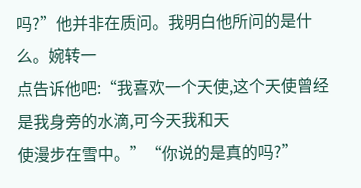吗?”他并非在质问。我明白他所问的是什么。婉转一
点告诉他吧:“我喜欢一个天使,这个天使曾经是我身旁的水滴,可今天我和天
使漫步在雪中。”“你说的是真的吗?”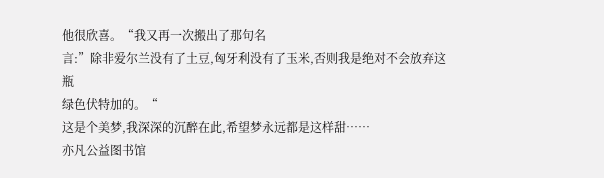他很欣喜。“我又再一次搬出了那句名
言:”除非爱尔兰没有了土豆,匈牙利没有了玉米,否则我是绝对不会放弃这瓶
绿色伏特加的。“
这是个美梦,我深深的沉醉在此,希望梦永远都是这样甜……
亦凡公益图书馆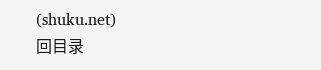(shuku.net)
回目录